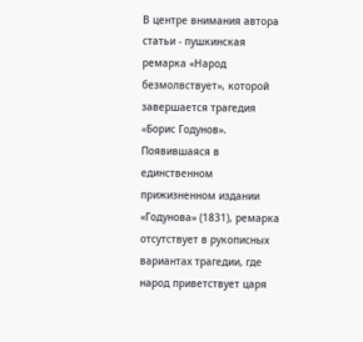В центре внимания автора статьи - пушкинская ремарка «Народ безмолвствует», которой завершается трагедия «Борис Годунов». Появившаяся в единственном прижизненном издании «Годунова» (1831), ремарка отсутствует в рукописных вариантах трагедии, где народ приветствует царя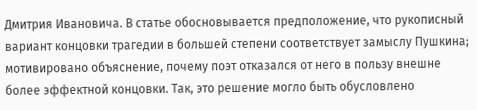Дмитрия Ивановича. В статье обосновывается предположение, что рукописный вариант концовки трагедии в большей степени соответствует замыслу Пушкина; мотивировано объяснение, почему поэт отказался от него в пользу внешне более эффектной концовки. Так, это решение могло быть обусловлено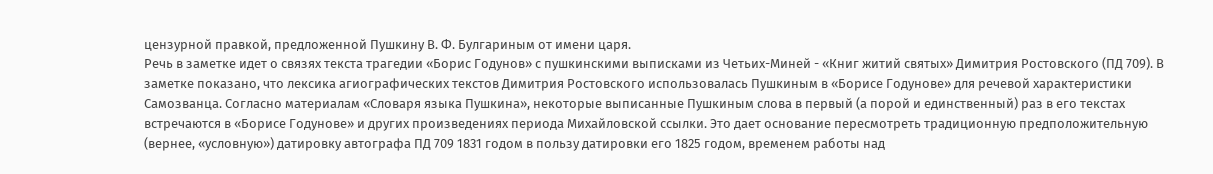цензурной правкой, предложенной Пушкину В. Ф. Булгариным от имени царя.
Речь в заметке идет о связях текста трагедии «Борис Годунов» с пушкинскими выписками из Четьих-Миней - «Книг житий святых» Димитрия Ростовского (ПД 709). В заметке показано, что лексика агиографических текстов Димитрия Ростовского использовалась Пушкиным в «Борисе Годунове» для речевой характеристики Самозванца. Согласно материалам «Словаря языка Пушкина», некоторые выписанные Пушкиным слова в первый (а порой и единственный) раз в его текстах встречаются в «Борисе Годунове» и других произведениях периода Михайловской ссылки. Это дает основание пересмотреть традиционную предположительную (вернее, «условную») датировку автографа ПД 709 1831 годом в пользу датировки его 1825 годом, временем работы над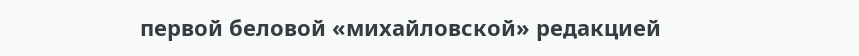первой беловой «михайловской» редакцией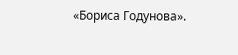«Бориса Годунова».